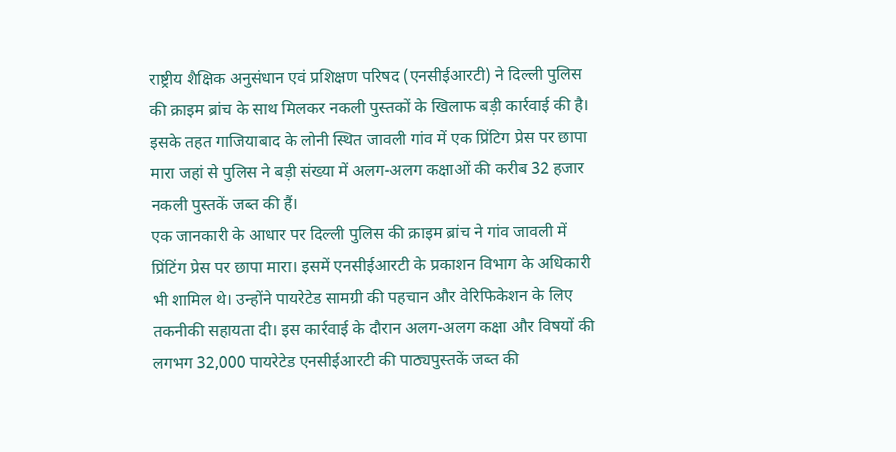राष्ट्रीय शैक्षिक अनुसंधान एवं प्रशिक्षण परिषद (एनसीईआरटी) ने दिल्ली पुलिस की क्राइम ब्रांच के साथ मिलकर नकली पुस्तकों के खिलाफ बड़ी कार्रवाई की है। इसके तहत गाजियाबाद के लोनी स्थित जावली गांव में एक प्रिंटिग प्रेस पर छापा मारा जहां से पुलिस ने बड़ी संख्या में अलग-अलग कक्षाओं की करीब 32 हजार नकली पुस्तकें जब्त की हैं।
एक जानकारी के आधार पर दिल्ली पुलिस की क्राइम ब्रांच ने गांव जावली में प्रिंटिंग प्रेस पर छापा मारा। इसमें एनसीईआरटी के प्रकाशन विभाग के अधिकारी भी शामिल थे। उन्होंने पायरेटेड सामग्री की पहचान और वेरिफिकेशन के लिए तकनीकी सहायता दी। इस कार्रवाई के दौरान अलग-अलग कक्षा और विषयों की लगभग 32,000 पायरेटेड एनसीईआरटी की पाठ्यपुस्तकें जब्त की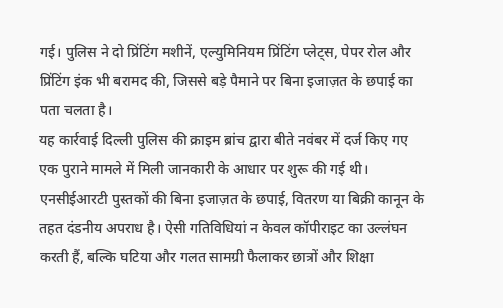गई। पुलिस ने दो प्रिंटिंग मशीनें, एल्युमिनियम प्रिंटिंग प्लेट्स, पेपर रोल और प्रिंटिंग इंक भी बरामद की, जिससे बड़े पैमाने पर बिना इजाज़त के छपाई का पता चलता है।
यह कार्रवाई दिल्ली पुलिस की क्राइम ब्रांच द्वारा बीते नवंबर में दर्ज किए गए एक पुराने मामले में मिली जानकारी के आधार पर शुरू की गई थी। एनसीईआरटी पुस्तकों की बिना इजाज़त के छपाई, वितरण या बिक्री कानून के तहत दंडनीय अपराध है। ऐसी गतिविधियां न केवल कॉपीराइट का उल्लंघन करती हैं, बल्कि घटिया और गलत सामग्री फैलाकर छात्रों और शिक्षा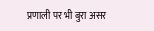प्रणाली पर भी बुरा असर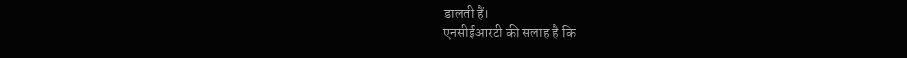डालती हैं।
एनसीईआरटी की सलाह है कि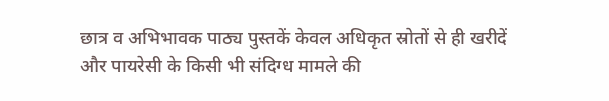छात्र व अभिभावक पाठ्य पुस्तकें केवल अधिकृत स्रोतों से ही खरीदें और पायरेसी के किसी भी संदिग्ध मामले की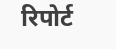रिपोर्ट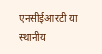एनसीईआरटी या स्थानीय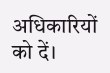अधिकारियों को दें।